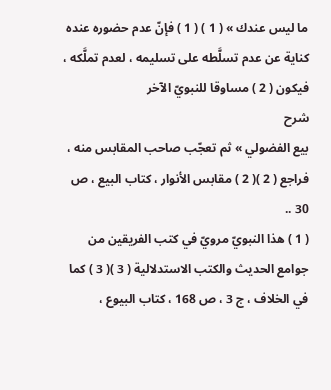ما ليس عندك » ( 1 ) ( 1 ) فإنّ عدم حضوره عنده كناية عن عدم تسلَّطه على تسليمه ، لعدم تملَّكه ، فيكون ( 2 ) مساوقا للنبويّ الآخر
شرح
بيع الفضولي » ثم تعجّب صاحب المقابس منه ، فراجع ( 2 )( 2 ) مقابس الأنوار ، كتاب البيع ، ص 30 ..
( 1 ) هذا النبويّ مرويّ في كتب الفريقين من جوامع الحديث والكتب الاستدلالية ( 3 )( 3 ) كما في الخلاف ، ج 3 ، ص 168 ، كتاب البيوع ،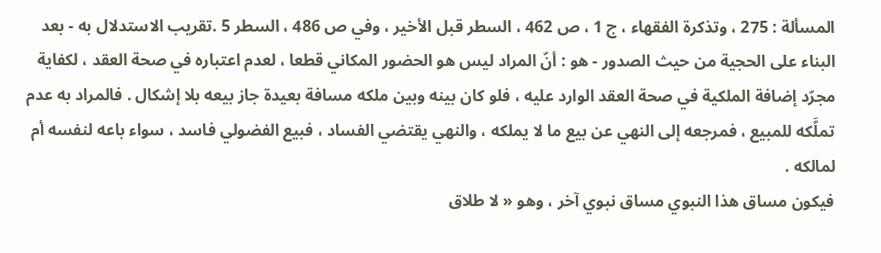المسألة : 275 ، وتذكرة الفقهاء ، ج 1 ، ص 462 ، السطر قبل الأخير ، وفي ص 486 ، السطر 5 .تقريب الاستدلال به - بعد البناء على الحجية من حيث الصدور - هو : أنّ المراد ليس هو الحضور المكاني قطعا ، لعدم اعتباره في صحة العقد ، لكفاية مجرّد إضافة الملكية في صحة العقد الوارد عليه ، فلو كان بينه وبين ملكه مسافة بعيدة جاز بيعه بلا إشكال . فالمراد به عدم تملَّكه للمبيع ، فمرجعه إلى النهي عن بيع ما لا يملكه ، والنهي يقتضي الفساد ، فبيع الفضولي فاسد ، سواء باعه لنفسه أم لمالكه .
فيكون مساق هذا النبوي مساق نبوي آخر ، وهو « لا طلاق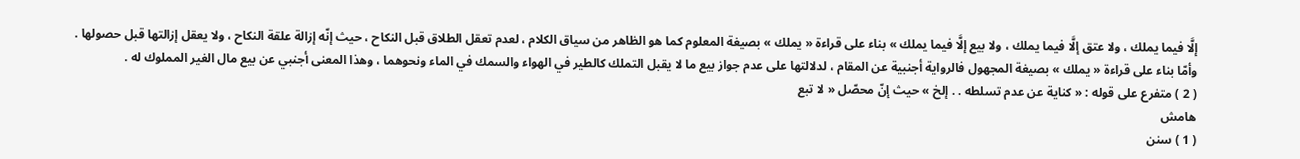إلَّا فيما يملك ، ولا عتق إلَّا فيما يملك ، ولا بيع إلَّا فيما يملك » بناء على قراءة « يملك » بصيغة المعلوم كما هو الظاهر من سياق الكلام ، لعدم تعقل الطلاق قبل النكاح ، حيث إنّه إزالة علقة النكاح ، ولا يعقل إزالتها قبل حصولها .
وأمّا بناء على قراءة « يملك » بصيغة المجهول فالرواية أجنبية عن المقام ، لدلالتها على عدم جواز بيع ما لا يقبل التملك كالطير في الهواء والسمك في الماء ونحوهما ، وهذا المعنى أجنبي عن بيع مال الغير المملوك له .
( 2 ) متفرع على قوله : « كناية عن عدم تسلطه . . إلخ » حيث إنّ محصّل « لا تبع
هامش
( 1 ) سنن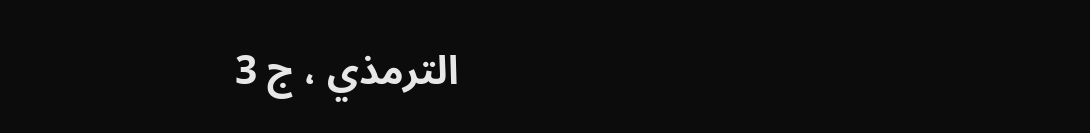الترمذي ، ج 3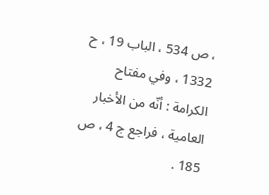، ص 534 ، الباب 19 ، ح 1332 ، وفي مفتاح الكرامة : أنّه من الأخبار العامية ، فراجع ج 4 ، ص 185 .